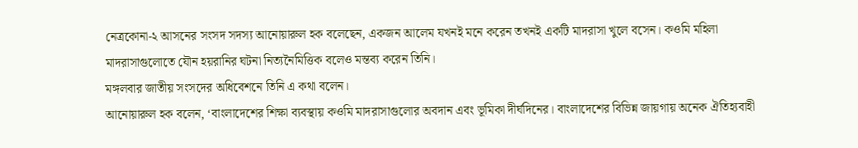নেত্রকোনা-২ আসনের সংসদ সদস্য আনোয়ারুল হক বলেছেন, একজন আলেম যখনই মনে করেন তখনই একটি মাদরাসা খুলে বসেন। কওমি মহিলা মাদরাসাগুলোতে যৌন হয়রানির ঘটনা নিত্যনৈমিত্তিক বলেও মন্তব্য করেন তিনি।
মঙ্গলবার জাতীয় সংসদের অধিবেশনে তিনি এ কথা বলেন।
আনোয়ারুল হক বলেন, ‘বাংলাদেশের শিক্ষা ব্যবস্থায় কওমি মাদরাসাগুলোর অবদান এবং ভূমিকা দীর্ঘদিনের। বাংলাদেশের বিভিন্ন জায়গায় অনেক ঐতিহ্যবাহী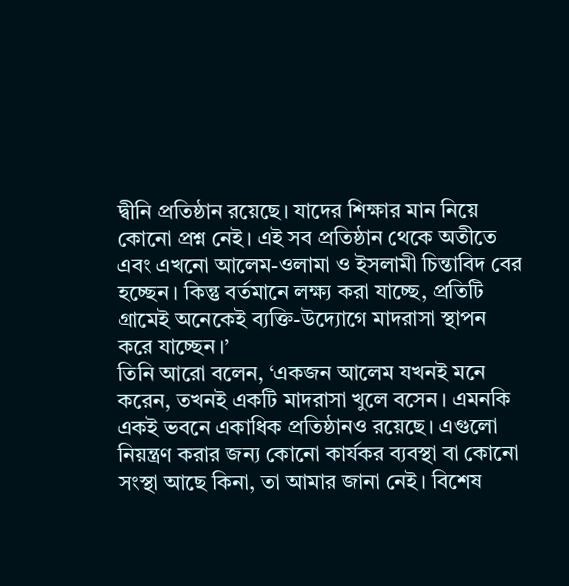দ্বীনি প্রতিষ্ঠান রয়েছে। যাদের শিক্ষার মান নিয়ে কোনো প্রশ্ন নেই। এই সব প্রতিষ্ঠান থেকে অতীতে এবং এখনো আলেম-ওলামা ও ইসলামী চিন্তাবিদ বের হচ্ছেন। কিন্তু বর্তমানে লক্ষ্য করা যাচ্ছে, প্রতিটি গ্রামেই অনেকেই ব্যক্তি-উদ্যোগে মাদরাসা স্থাপন করে যাচ্ছেন।’
তিনি আরো বলেন, ‘একজন আলেম যখনই মনে করেন, তখনই একটি মাদরাসা খুলে বসেন। এমনকি একই ভবনে একাধিক প্রতিষ্ঠানও রয়েছে। এগুলো নিয়ন্ত্রণ করার জন্য কোনো কার্যকর ব্যবস্থা বা কোনো সংস্থা আছে কিনা, তা আমার জানা নেই। বিশেষ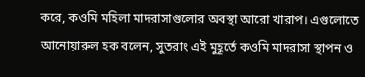করে, কওমি মহিলা মাদরাসাগুলোর অবস্থা আরো খারাপ। এগুলোতে আনোয়ারুল হক বলেন, সুতরাং এই মুহূর্তে কওমি মাদরাসা স্থাপন ও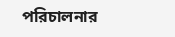পরিচালনার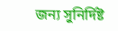জন্য সুনির্দিষ্ট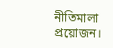নীতিমালা প্রয়োজন।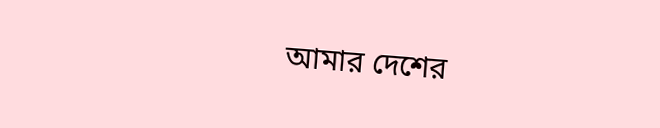আমার দেশের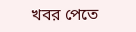খবর পেতে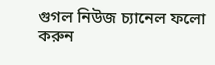গুগল নিউজ চ্যানেল ফলো করুন